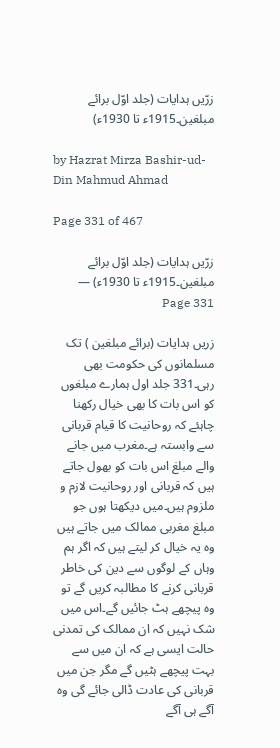زرّیں ہدایات (جلد اوّل برائے مبلغین۔1915ء تا 1930ء)

by Hazrat Mirza Bashir-ud-Din Mahmud Ahmad

Page 331 of 467

زرّیں ہدایات (جلد اوّل برائے مبلغین۔1915ء تا 1930ء) — Page 331

زریں ہدایات (برائے مبلغین ) تک مسلمانوں کی حکومت بھی رہی۔331 جلد اول ہمارے مبلغوں کو اس بات کا بھی خیال رکھنا چاہئے کہ روحانیت کا قیام قربانی سے وابستہ ہے۔مغرب میں جانے والے مبلغ اس بات کو بھول جاتے ہیں کہ قربانی اور روحانیت لازم و ملزوم ہیں۔میں دیکھتا ہوں جو مبلغ مغربی ممالک میں جاتے ہیں وہ یہ خیال کر لیتے ہیں کہ اگر ہم وہاں کے لوگوں سے دین کی خاطر قربانی کرنے کا مطالبہ کریں گے تو وہ پیچھے ہٹ جائیں گے۔اس میں شک نہیں کہ ان ممالک کی تمدنی حالت ایسی ہے کہ ان میں سے بہت پیچھے ہٹیں گے مگر جن میں قربانی کی عادت ڈالی جائے گی وہ آگے ہی آگے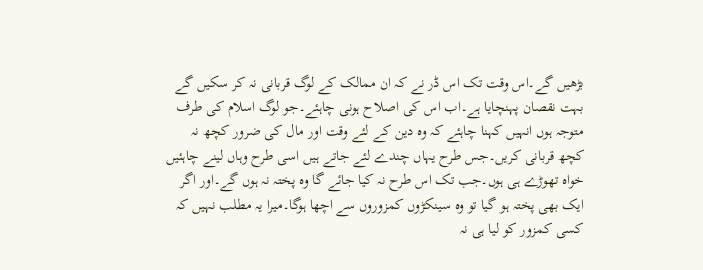بڑھیں گے۔اس وقت تک اس ڈر نے کہ ان ممالک کے لوگ قربانی نہ کر سکیں گے بہت نقصان پہنچایا ہے۔اب اس کی اصلاح ہونی چاہئے۔جو لوگ اسلام کی طرف متوجہ ہوں انہیں کہنا چاہئے کہ وہ دین کے لئے وقت اور مال کی ضرور کچھ نہ کچھ قربانی کریں۔جس طرح یہاں چندے لئے جاتے ہیں اسی طرح وہاں لینے چاہئیں خواہ تھوڑے ہی ہوں۔جب تک اس طرح نہ کیا جائے گا وہ پختہ نہ ہوں گے۔اور اگر ایک بھی پختہ ہو گیا تو وہ سینکڑوں کمزوروں سے اچھا ہوگا۔میرا یہ مطلب نہیں کہ کسی کمزور کو لیا ہی نہ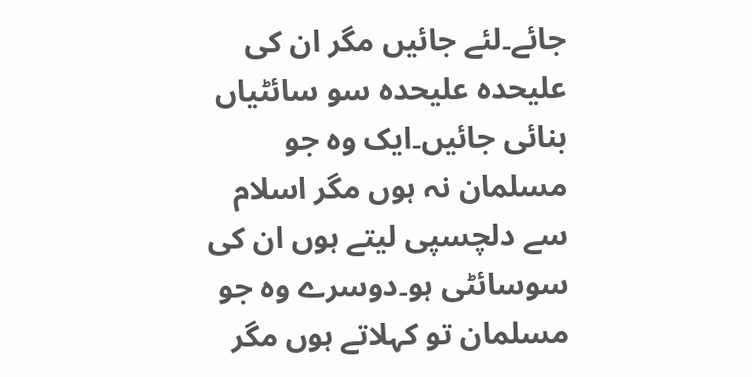جائے۔لئے جائیں مگر ان کی علیحدہ علیحدہ سو سائٹیاں بنائی جائیں۔ایک وہ جو مسلمان نہ ہوں مگر اسلام سے دلچسپی لیتے ہوں ان کی سوسائٹی ہو۔دوسرے وہ جو مسلمان تو کہلاتے ہوں مگر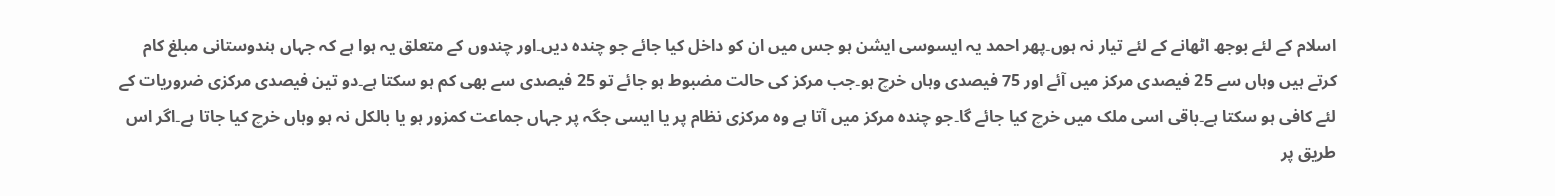اسلام کے لئے بوجھ اٹھانے کے لئے تیار نہ ہوں۔پھر احمد یہ ایسوسی ایشن ہو جس میں ان کو داخل کیا جائے جو چندہ دیں۔اور چندوں کے متعلق یہ ہوا ہے کہ جہاں ہندوستانی مبلغ کام کرتے ہیں وہاں سے 25 فیصدی مرکز میں آئے اور 75 فیصدی وہاں خرچ ہو۔جب مرکز کی حالت مضبوط ہو جائے تو 25 فیصدی سے بھی کم ہو سکتا ہے۔دو تین فیصدی مرکزی ضروریات کے لئے کافی ہو سکتا ہے۔باقی اسی ملک میں خرچ کیا جائے گا۔جو چندہ مرکز میں آتا ہے وہ مرکزی نظام پر یا ایسی جگہ پر جہاں جماعت کمزور ہو یا بالکل نہ ہو وہاں خرچ کیا جاتا ہے۔اگر اس طریق پر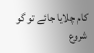کام چلایا جائے تو گو شروع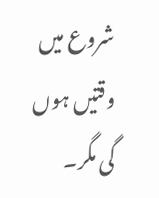شروع میں وقتیں ہوں گی مگر۔